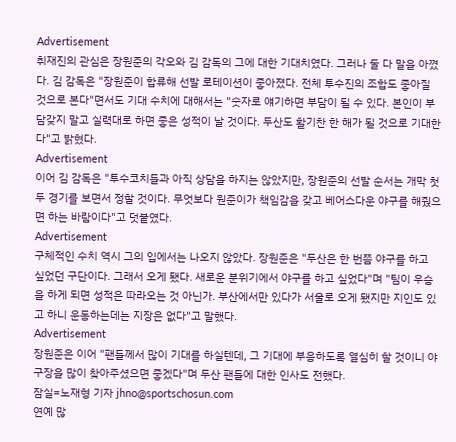Advertisement
취재진의 관심은 장원준의 각오와 김 감독의 그에 대한 기대치였다. 그러나 둘 다 말을 아꼈다. 김 감독은 "장원준이 합류해 선발 로테이션이 좋아졌다. 전체 투수진의 조합도 좋아질 것으로 본다"면서도 기대 수치에 대해서는 "숫자로 얘기하면 부담이 될 수 있다. 본인이 부담갖지 말고 실력대로 하면 좋은 성적이 날 것이다. 두산도 활기찬 한 해가 될 것으로 기대한다"고 밝혔다.
Advertisement
이어 김 감독은 "투수코치들과 아직 상담을 하지는 않았지만, 장원준의 선발 순서는 개막 첫 두 경기를 보면서 정할 것이다. 무엇보다 원준이가 책임감을 갖고 베어스다운 야구를 해줬으면 하는 바람이다"고 덧붙였다.
Advertisement
구체적인 수치 역시 그의 입에서는 나오지 않았다. 장원준은 "두산은 한 번쯤 야구를 하고 싶었던 구단이다. 그래서 오게 됐다. 새로운 분위기에서 야구를 하고 싶었다"며 "팀이 우승을 하게 되면 성적은 따라오는 것 아닌가. 부산에서만 있다가 서울로 오게 됐지만 지인도 있고 하니 운동하는데는 지장은 없다"고 말했다.
Advertisement
장원준은 이어 "팬들께서 많이 기대를 하실텐데, 그 기대에 부응하도록 열심히 할 것이니 야구장을 많이 찾아주셨으면 좋겠다"며 두산 팬들에 대한 인사도 전했다.
잠실=노재형 기자 jhno@sportschosun.com
연예 많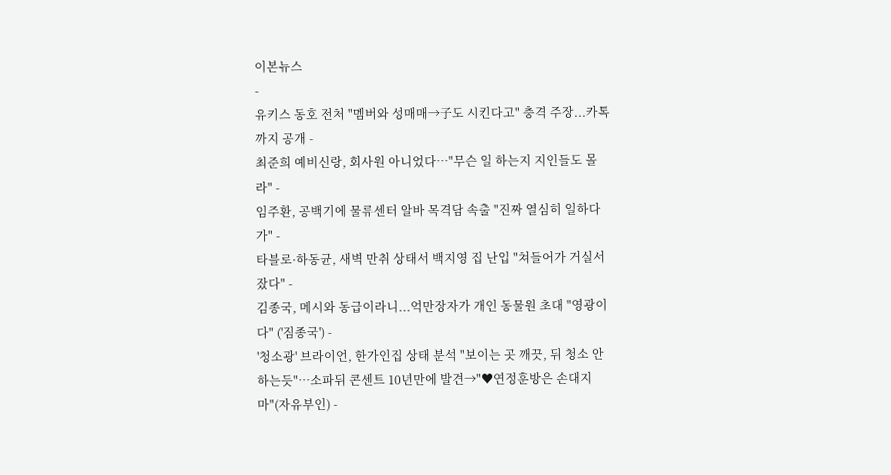이본뉴스
-
유키스 동호 전처 "멤버와 성매매→子도 시킨다고" 충격 주장...카톡까지 공개 -
최준희 예비신랑, 회사원 아니었다…"무슨 일 하는지 지인들도 몰라" -
임주환, 공백기에 물류센터 알바 목격담 속출 "진짜 열심히 일하다 가" -
타블로·하동균, 새벽 만취 상태서 백지영 집 난입 "쳐들어가 거실서 잤다" -
김종국, 메시와 동급이라니...억만장자가 개인 동물원 초대 "영광이다" ('짐종국') -
'청소광' 브라이언, 한가인집 상태 분석 "보이는 곳 깨끗, 뒤 청소 안하는듯"…소파뒤 콘센트 10년만에 발견→"♥연정훈방은 손대지마"(자유부인) -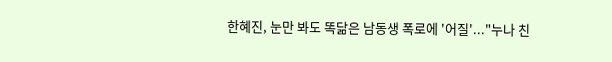한혜진, 눈만 봐도 똑닮은 남동생 폭로에 '어질'..."누나 친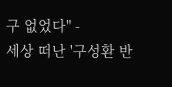구 없었다" -
세상 떠난 '구성환 반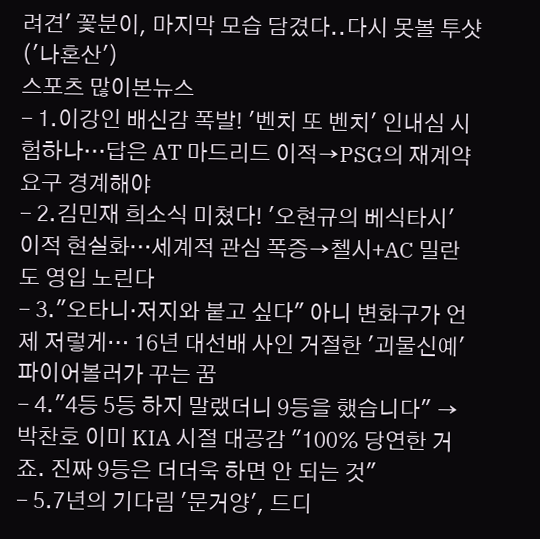려견' 꽃분이, 마지막 모습 담겼다..다시 못볼 투샷 ('나혼산')
스포츠 많이본뉴스
- 1.이강인 배신감 폭발! '벤치 또 벤치' 인내심 시험하나…답은 AT 마드리드 이적→PSG의 재계약 요구 경계해야
- 2.김민재 희소식 미쳤다! '오현규의 베식타시' 이적 현실화…세계적 관심 폭증→첼시+AC 밀란도 영입 노린다
- 3."오타니·저지와 붙고 싶다" 아니 변화구가 언제 저렇게… 16년 대선배 사인 거절한 '괴물신예' 파이어볼러가 꾸는 꿈
- 4."4등 5등 하지 말랬더니 9등을 했습니다" → 박찬호 이미 KIA 시절 대공감 "100% 당연한 거죠. 진짜 9등은 더더욱 하면 안 되는 것"
- 5.7년의 기다림 '문거양', 드디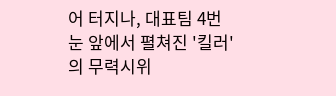어 터지나, 대표팀 4번 눈 앞에서 펼쳐진 '킬러'의 무력시위